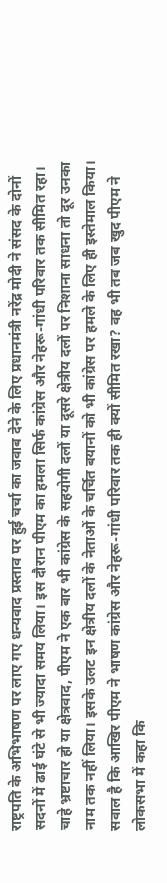राष्ट्रपति के अभिभाषण पर लाए गए धन्यवाद प्रस्ताव पर हुई चर्चा का जवाब देने के लिए प्रधानमंत्री नरेंद्र मोदी ने संसद के दोनों सदनों में ढाई घंटे से भी ज्यादा समय लिया। इस दौरान पीएम का हमला सिर्फ कांग्रेस और नेहरू-गांधी परिवार तक सीमित रहा। चाहे भ्रष्टाचार हो या क्षेत्रवाद, पीएम ने एक बार भी कांग्रेस के सहयोगी दलों या दूसरे क्षेत्रीय दलों पर निशाना साधना तो दूर उनका नाम तक नहीं लिया। इसके उलट इन क्षेत्रीय दलों के नेताओं के चर्चित बयानों को भी कांग्रेस पर हमले के लिए ही इस्तेमाल किया।
सवाल है कि आखिर पीएम ने भाषण कांग्रेस और नेहरू-गांधी परिवार तक ही क्यों सीमित रखा? वह भी तब जब खुद पीएम ने लोकसभा में कहा कि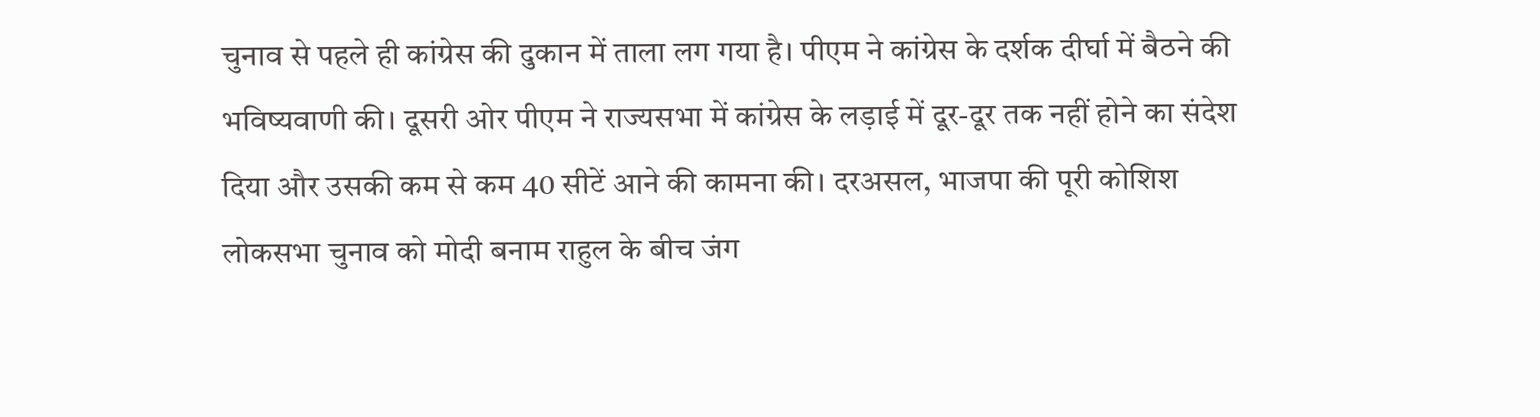चुनाव से पहले ही कांग्रेस की दुकान में ताला लग गया है। पीएम ने कांग्रेस के दर्शक दीर्घा में बैठने की भविष्यवाणी की। दूसरी ओर पीएम ने राज्यसभा में कांग्रेस के लड़ाई में दूर-दूर तक नहीं होने का संदेश दिया और उसकी कम से कम 40 सीटें आने की कामना की। दरअसल, भाजपा की पूरी कोशिश लोकसभा चुनाव को मोदी बनाम राहुल के बीच जंग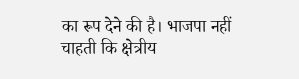का रूप देने की है। भाजपा नहीं चाहती कि क्षेत्रीय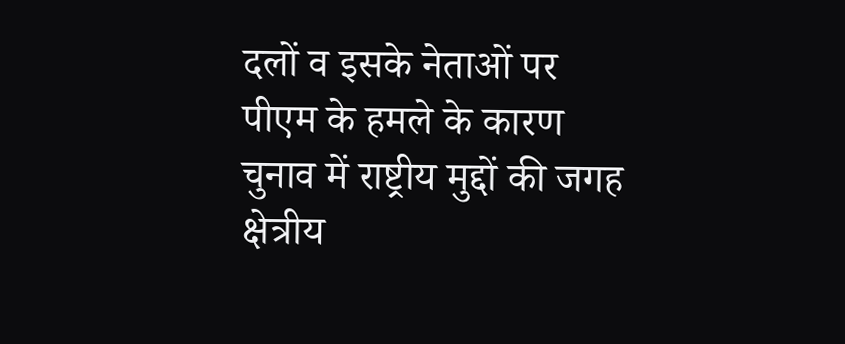दलों व इसके नेताओं पर पीएम के हमले के कारण चुनाव में राष्ट्रीय मुद्दों की जगह क्षेत्रीय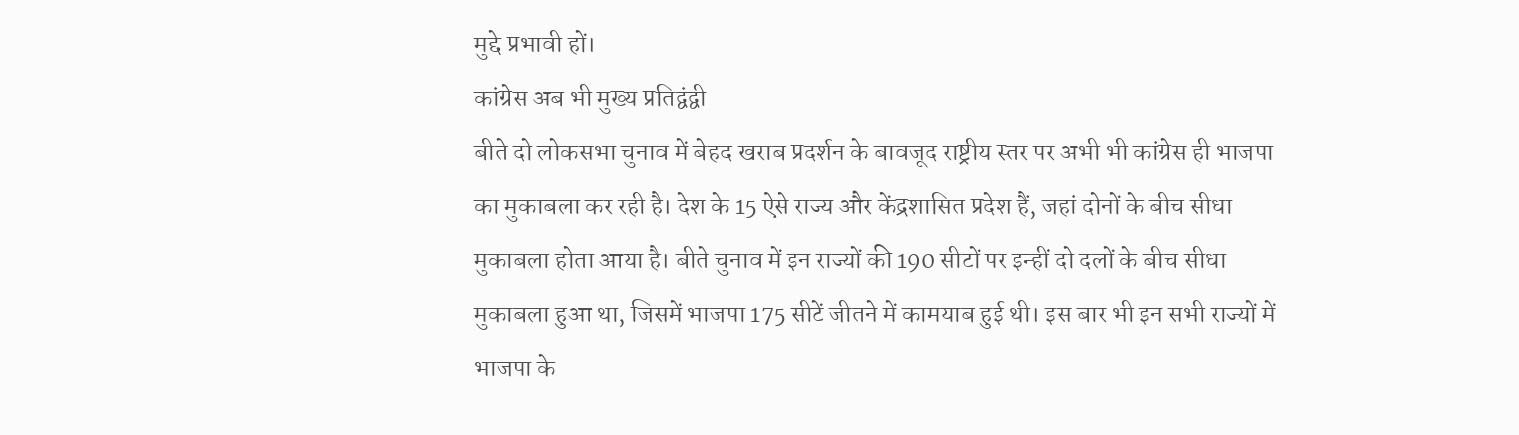मुद्दे प्रभावी हों।
कांग्रेस अब भी मुख्य प्रतिद्वंद्वी
बीते दो लोकसभा चुनाव में बेहद खराब प्रदर्शन के बावजूद राष्ट्रीय स्तर पर अभी भी कांग्रेस ही भाजपा का मुकाबला कर रही है। देश के 15 ऐसे राज्य और केंद्रशासित प्रदेश हैं, जहां दोनों के बीच सीधा मुकाबला होता आया है। बीते चुनाव में इन राज्यों की 190 सीटों पर इन्हीं दो दलों के बीच सीधा मुकाबला हुआ था, जिसमें भाजपा 175 सीटें जीतने में कामयाब हुई थी। इस बार भी इन सभी राज्यों में भाजपा के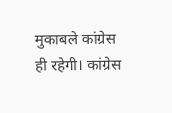मुकाबले कांग्रेस ही रहेगी। कांग्रेस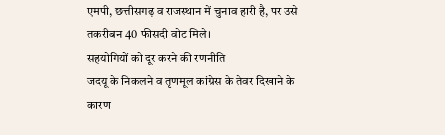एमपी, छत्तीसगढ़ व राजस्थान में चुनाव हारी है, पर उसे तकरीबन 40 फीसदी वोट मिले।
सहयोगियों को दूर करने की रणनीति
जदयू के निकलने व तृणमूल कांग्रेस के तेवर दिखाने के कारण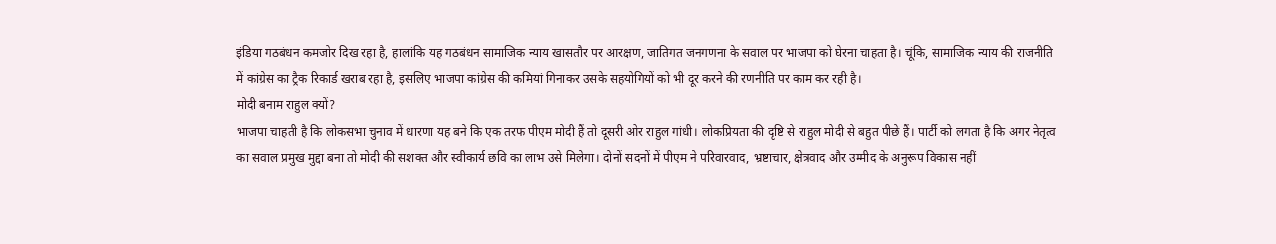इंडिया गठबंधन कमजोर दिख रहा है, हालांकि यह गठबंधन सामाजिक न्याय खासतौर पर आरक्षण, जातिगत जनगणना के सवाल पर भाजपा को घेरना चाहता है। चूंकि, सामाजिक न्याय की राजनीति में कांग्रेस का ट्रैक रिकार्ड खराब रहा है, इसलिए भाजपा कांग्रेस की कमियां गिनाकर उसके सहयोगियों को भी दूर करने की रणनीति पर काम कर रही है।
मोदी बनाम राहुल क्यों?
भाजपा चाहती है कि लोकसभा चुनाव में धारणा यह बने कि एक तरफ पीएम मोदी हैं तो दूसरी ओर राहुल गांधी। लोकप्रियता की दृष्टि से राहुल मोदी से बहुत पीछे हैं। पार्टी को लगता है कि अगर नेतृत्व का सवाल प्रमुख मुद्दा बना तो मोदी की सशक्त और स्वीकार्य छवि का लाभ उसे मिलेगा। दोनों सदनों में पीएम ने परिवारवाद, भ्रष्टाचार, क्षेत्रवाद और उम्मीद के अनुरूप विकास नहीं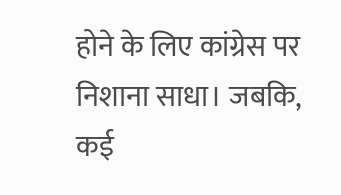होने के लिए कांग्रेस पर निशाना साधा। जबकि, कई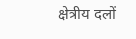क्षेत्रीय दलों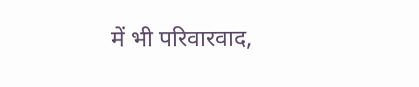में भी परिवारवाद,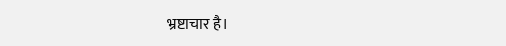भ्रष्टाचार है।